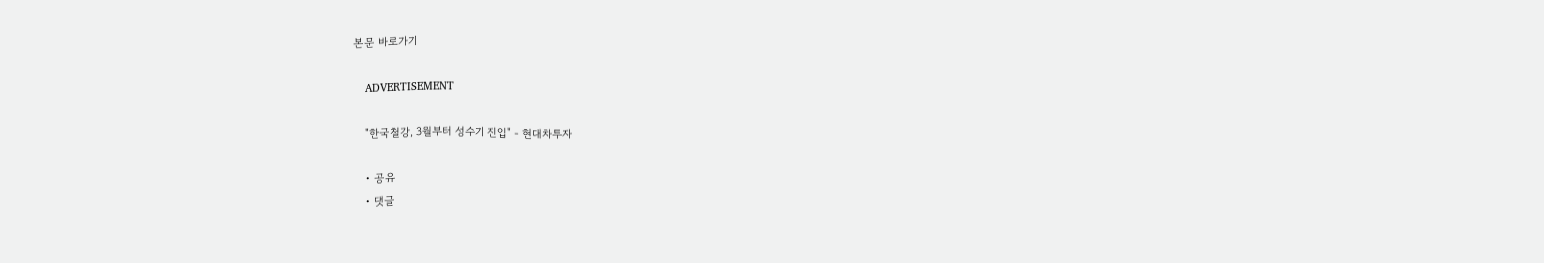본문 바로가기

    ADVERTISEMENT

    "한국철강, 3월부터 성수기 진입" - 현대차투자

    • 공유
    • 댓글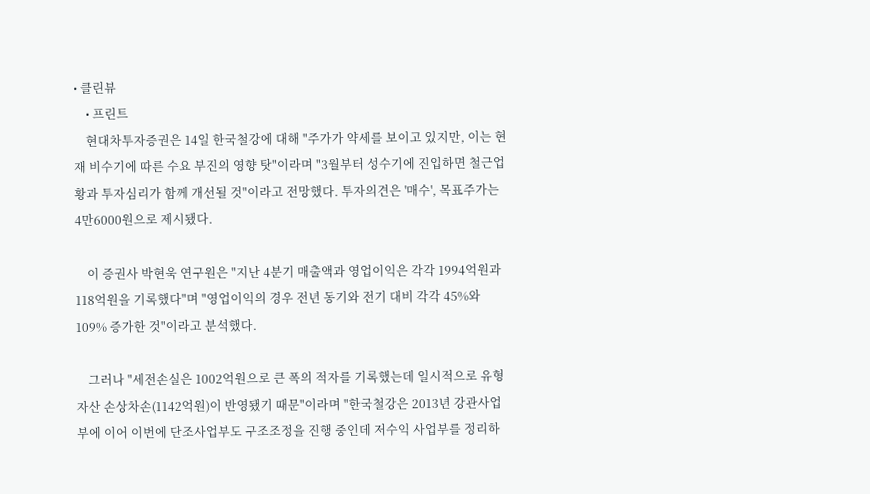• 클린뷰
    • 프린트
    현대차투자증권은 14일 한국철강에 대해 "주가가 약세를 보이고 있지만, 이는 현재 비수기에 따른 수요 부진의 영향 탓"이라며 "3월부터 성수기에 진입하면 철근업황과 투자심리가 함께 개선될 것"이라고 전망했다. 투자의견은 '매수', 목표주가는 4만6000원으로 제시됐다.

    이 증권사 박현욱 연구원은 "지난 4분기 매출액과 영업이익은 각각 1994억원과 118억원을 기록했다"며 "영업이익의 경우 전년 동기와 전기 대비 각각 45%와 109% 증가한 것"이라고 분석했다.

    그러나 "세전손실은 1002억원으로 큰 폭의 적자를 기록했는데 일시적으로 유형자산 손상차손(1142억원)이 반영됐기 때문"이라며 "한국철강은 2013년 강관사업부에 이어 이번에 단조사업부도 구조조정을 진행 중인데 저수익 사업부를 정리하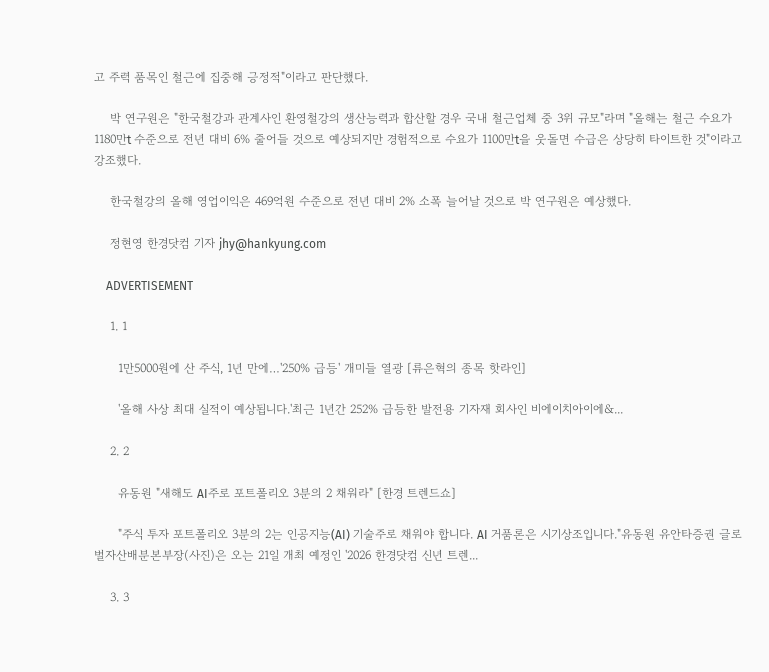고 주력 품목인 철근에 집중해 긍정적"이라고 판단했다.

    박 연구원은 "한국철강과 관계사인 환영철강의 생산능력과 합산할 경우 국내 철근업체 중 3위 규모"라며 "올해는 철근 수요가 1180만t 수준으로 전년 대비 6% 줄어들 것으로 예상되지만 경험적으로 수요가 1100만t을 웃돌면 수급은 상당히 타이트한 것"이라고 강조했다.

    한국철강의 올해 영업이익은 469억원 수준으로 전년 대비 2% 소폭 늘어날 것으로 박 연구원은 예상했다.

    정현영 한경닷컴 기자 jhy@hankyung.com

    ADVERTISEMENT

    1. 1

      1만5000원에 산 주식, 1년 만에…'250% 급등' 개미들 열광 [류은혁의 종목 핫라인]

      '올해 사상 최대 실적이 예상됩니다.'최근 1년간 252% 급등한 발전용 기자재 회사인 비에이치아이에&...

    2. 2

      유동원 "새해도 AI주로 포트폴리오 3분의 2 채워라" [한경 트렌드쇼]

      "주식 투자 포트폴리오 3분의 2는 인공지능(AI) 기술주로 채워야 합니다. AI 거품론은 시기상조입니다."유동원 유안타증권 글로벌자산배분본부장(사진)은 오는 21일 개최 예정인 '2026 한경닷컴 신년 트렌...

    3. 3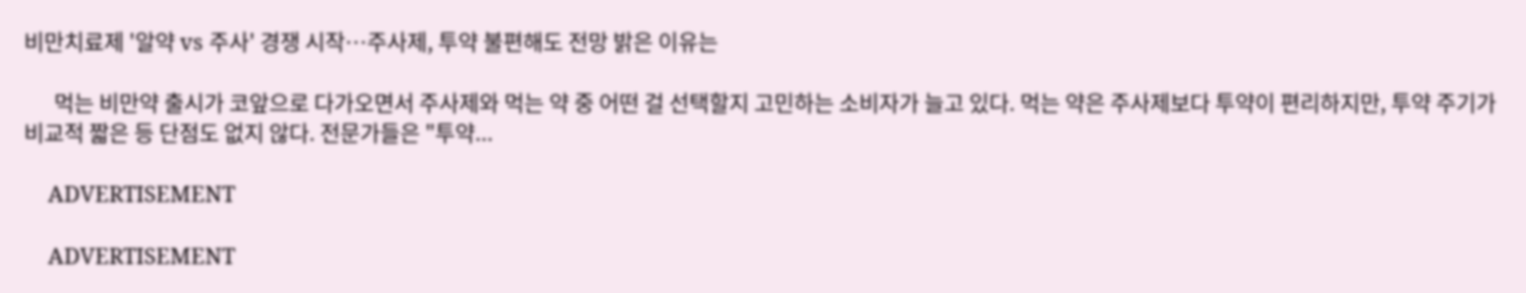비만치료제 '알약 vs 주사' 경쟁 시작…주사제, 투약 불편해도 전망 밝은 이유는

      먹는 비만약 출시가 코앞으로 다가오면서 주사제와 먹는 약 중 어떤 걸 선택할지 고민하는 소비자가 늘고 있다. 먹는 약은 주사제보다 투약이 편리하지만, 투약 주기가 비교적 짧은 등 단점도 없지 않다. 전문가들은 "투약...

    ADVERTISEMENT

    ADVERTISEMENT